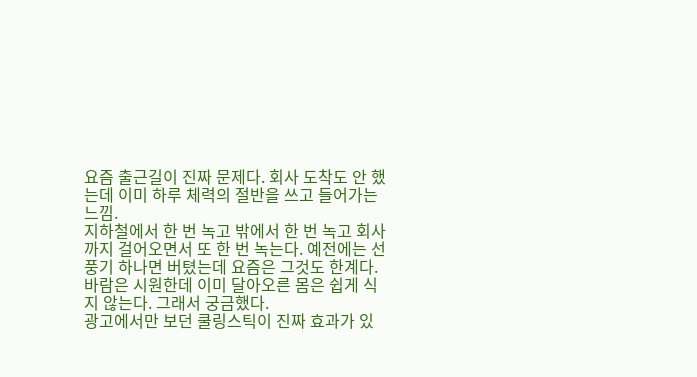요즘 출근길이 진짜 문제다. 회사 도착도 안 했는데 이미 하루 체력의 절반을 쓰고 들어가는 느낌.
지하철에서 한 번 녹고 밖에서 한 번 녹고 회사까지 걸어오면서 또 한 번 녹는다. 예전에는 선풍기 하나면 버텼는데 요즘은 그것도 한계다.
바람은 시원한데 이미 달아오른 몸은 쉽게 식지 않는다. 그래서 궁금했다.
광고에서만 보던 쿨링스틱이 진짜 효과가 있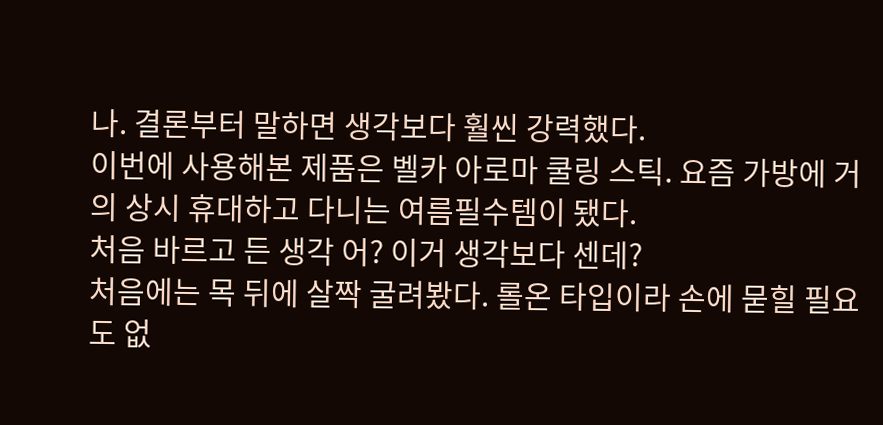나. 결론부터 말하면 생각보다 훨씬 강력했다.
이번에 사용해본 제품은 벨카 아로마 쿨링 스틱. 요즘 가방에 거의 상시 휴대하고 다니는 여름필수템이 됐다.
처음 바르고 든 생각 어? 이거 생각보다 센데?
처음에는 목 뒤에 살짝 굴려봤다. 롤온 타입이라 손에 묻힐 필요도 없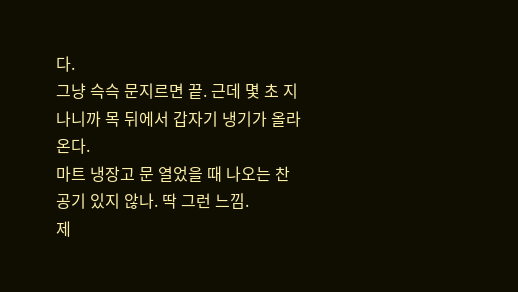다.
그냥 슥슥 문지르면 끝. 근데 몇 초 지나니까 목 뒤에서 갑자기 냉기가 올라온다.
마트 냉장고 문 열었을 때 나오는 찬 공기 있지 않나. 딱 그런 느낌.
제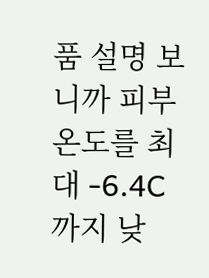품 설명 보니까 피부 온도를 최대 -6.4C까지 낮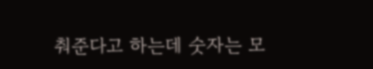춰준다고 하는데 숫자는 모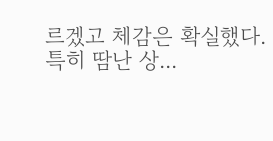르겠고 체감은 확실했다. 특히 땀난 상...